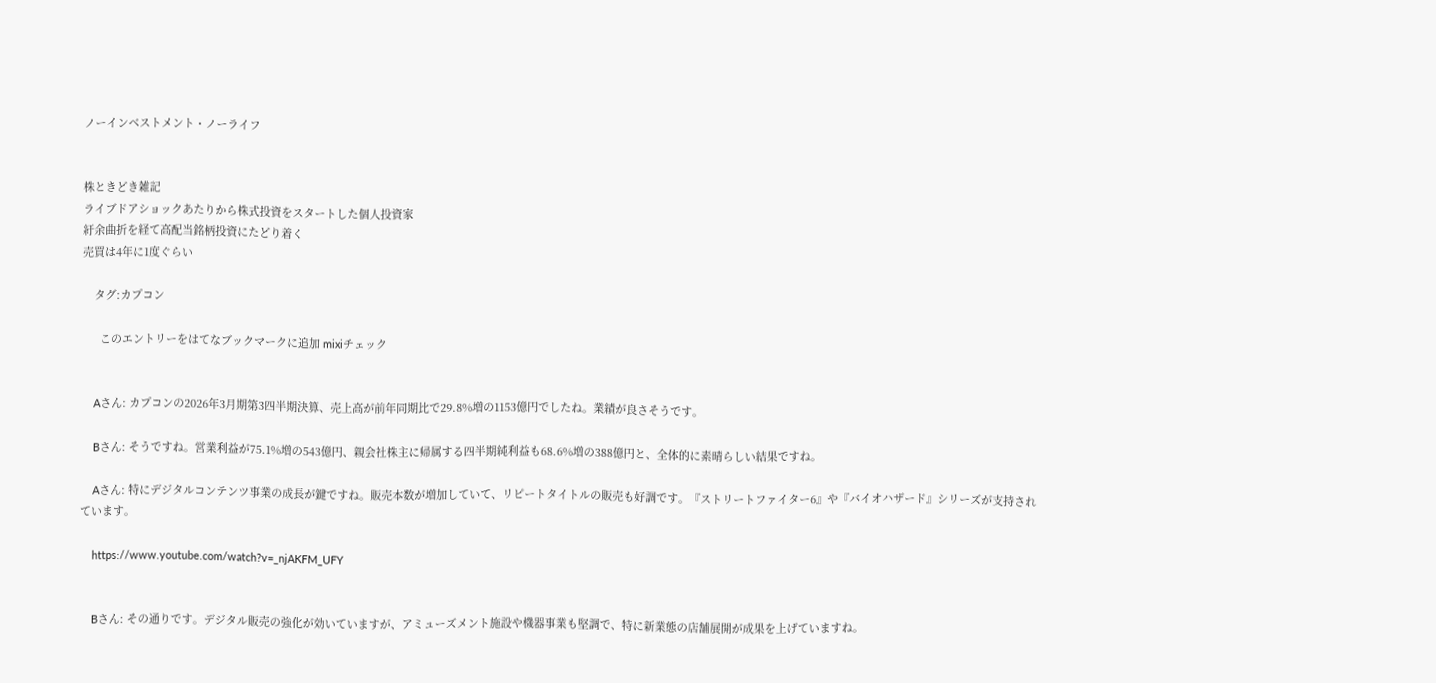ノーインベストメント・ノーライフ


株ときどき雑記
ライブドアショックあたりから株式投資をスタートした個人投資家
紆余曲折を経て高配当銘柄投資にたどり着く
売買は4年に1度ぐらい

    タグ:カプコン

      このエントリーをはてなブックマークに追加 mixiチェック


    Aさん: カプコンの2026年3月期第3四半期決算、売上高が前年同期比で29.8%増の1153億円でしたね。業績が良さそうです。

    Bさん: そうですね。営業利益が75.1%増の543億円、親会社株主に帰属する四半期純利益も68.6%増の388億円と、全体的に素晴らしい結果ですね。

    Aさん: 特にデジタルコンテンツ事業の成長が鍵ですね。販売本数が増加していて、リピートタイトルの販売も好調です。『ストリートファイター6』や『バイオハザード』シリーズが支持されています。

    https://www.youtube.com/watch?v=_njAKFM_UFY


    Bさん: その通りです。デジタル販売の強化が効いていますが、アミューズメント施設や機器事業も堅調で、特に新業態の店舗展開が成果を上げていますね。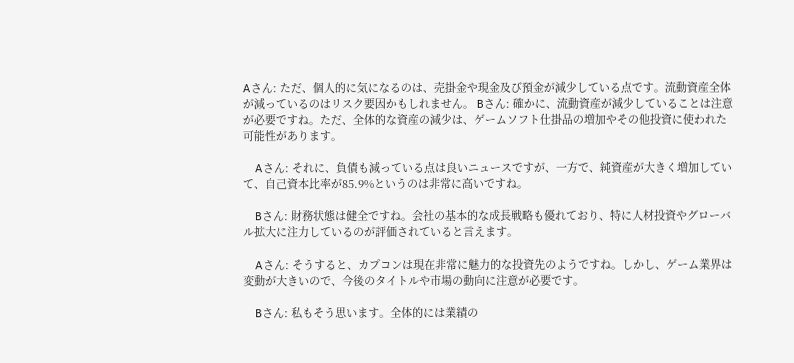Aさん: ただ、個人的に気になるのは、売掛金や現金及び預金が減少している点です。流動資産全体が減っているのはリスク要因かもしれません。 Bさん: 確かに、流動資産が減少していることは注意が必要ですね。ただ、全体的な資産の減少は、ゲームソフト仕掛品の増加やその他投資に使われた可能性があります。

    Aさん: それに、負債も減っている点は良いニュースですが、一方で、純資産が大きく増加していて、自己資本比率が85.9%というのは非常に高いですね。

    Bさん: 財務状態は健全ですね。会社の基本的な成長戦略も優れており、特に人材投資やグローバル拡大に注力しているのが評価されていると言えます。

    Aさん: そうすると、カプコンは現在非常に魅力的な投資先のようですね。しかし、ゲーム業界は変動が大きいので、今後のタイトルや市場の動向に注意が必要です。

    Bさん: 私もそう思います。全体的には業績の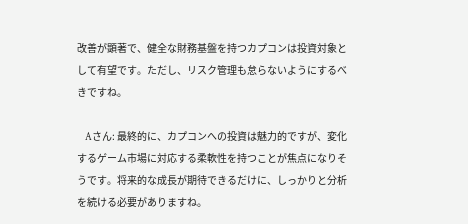改善が顕著で、健全な財務基盤を持つカプコンは投資対象として有望です。ただし、リスク管理も怠らないようにするべきですね。

    Aさん: 最終的に、カプコンへの投資は魅力的ですが、変化するゲーム市場に対応する柔軟性を持つことが焦点になりそうです。将来的な成長が期待できるだけに、しっかりと分析を続ける必要がありますね。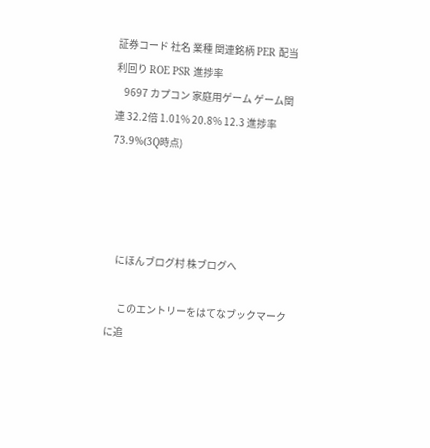証券コード 社名 業種 関連銘柄 PER 配当利回り ROE PSR 進捗率
    9697 カプコン 家庭用ゲーム ゲーム関連 32.2倍 1.01% 20.8% 12.3 進捗率73.9%(3Q時点)




    にほんブログ村 株ブログへ

      このエントリーをはてなブックマークに追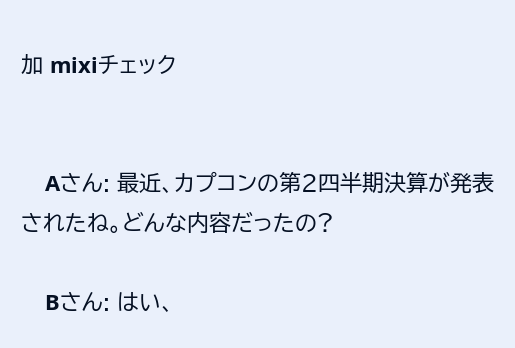加 mixiチェック


    Aさん: 最近、カプコンの第2四半期決算が発表されたね。どんな内容だったの?

    Bさん: はい、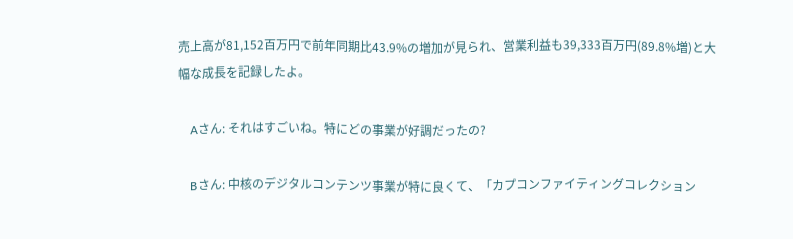売上高が81,152百万円で前年同期比43.9%の増加が見られ、営業利益も39,333百万円(89.8%増)と大幅な成長を記録したよ。

    Aさん: それはすごいね。特にどの事業が好調だったの?

    Bさん: 中核のデジタルコンテンツ事業が特に良くて、「カプコンファイティングコレクション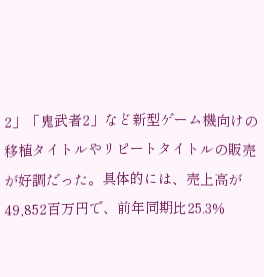2」「鬼武者2」など新型ゲーム機向けの移植タイトルやリピートタイトルの販売が好調だった。具体的には、売上高が49,852百万円で、前年同期比25.3%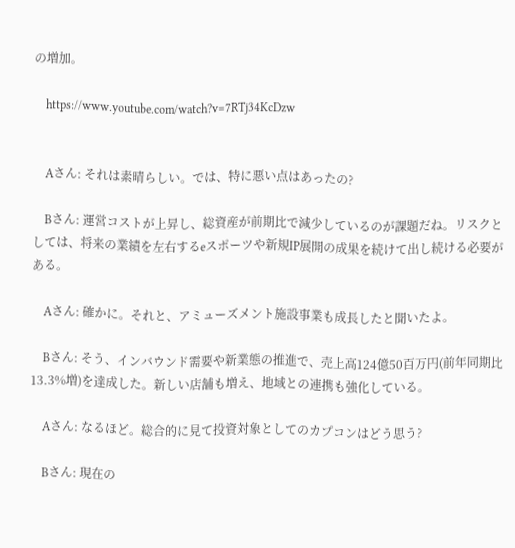の増加。

    https://www.youtube.com/watch?v=7RTj34KcDzw


    Aさん: それは素晴らしい。では、特に悪い点はあったの?

    Bさん: 運営コストが上昇し、総資産が前期比で減少しているのが課題だね。リスクとしては、将来の業績を左右するeスポーツや新規IP展開の成果を続けて出し続ける必要がある。

    Aさん: 確かに。それと、アミューズメント施設事業も成長したと聞いたよ。

    Bさん: そう、インバウンド需要や新業態の推進で、売上高124億50百万円(前年同期比13.3%増)を達成した。新しい店舗も増え、地域との連携も強化している。

    Aさん: なるほど。総合的に見て投資対象としてのカプコンはどう思う?

    Bさん: 現在の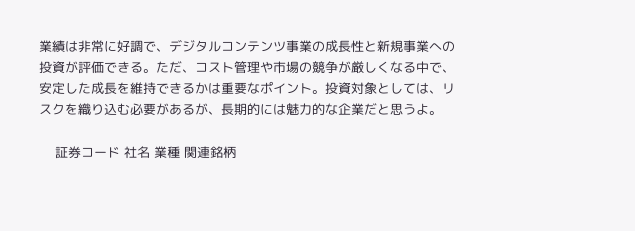業績は非常に好調で、デジタルコンテンツ事業の成長性と新規事業への投資が評価できる。ただ、コスト管理や市場の競争が厳しくなる中で、安定した成長を維持できるかは重要なポイント。投資対象としては、リスクを織り込む必要があるが、長期的には魅力的な企業だと思うよ。

    証券コード 社名 業種 関連銘柄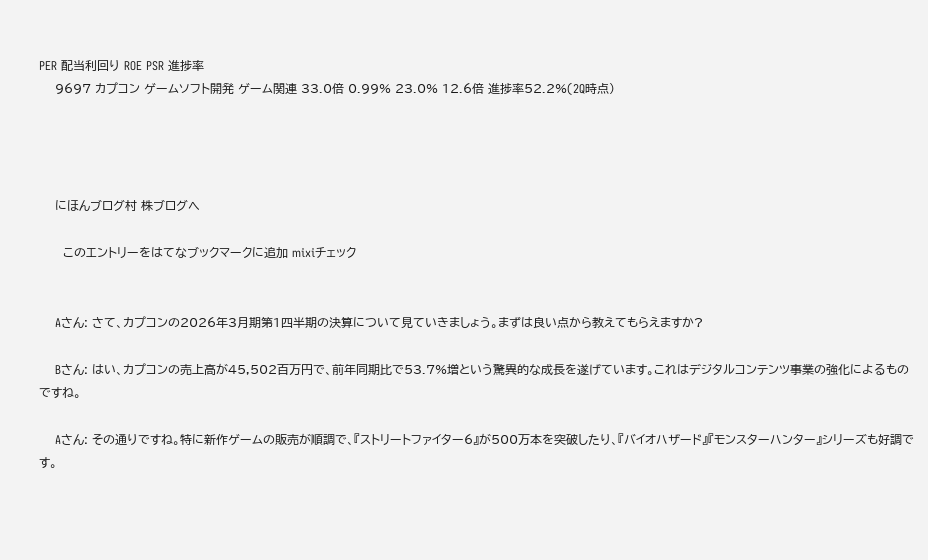PER 配当利回り ROE PSR 進捗率
    9697 カプコン ゲームソフト開発 ゲーム関連 33.0倍 0.99% 23.0% 12.6倍 進捗率52.2%(2Q時点)




    にほんブログ村 株ブログへ

      このエントリーをはてなブックマークに追加 mixiチェック


    Aさん: さて、カプコンの2026年3月期第1四半期の決算について見ていきましょう。まずは良い点から教えてもらえますか?

    Bさん: はい、カプコンの売上高が45,502百万円で、前年同期比で53.7%増という驚異的な成長を遂げています。これはデジタルコンテンツ事業の強化によるものですね。

    Aさん: その通りですね。特に新作ゲームの販売が順調で、『ストリートファイター6』が500万本を突破したり、『バイオハザード』『モンスターハンター』シリーズも好調です。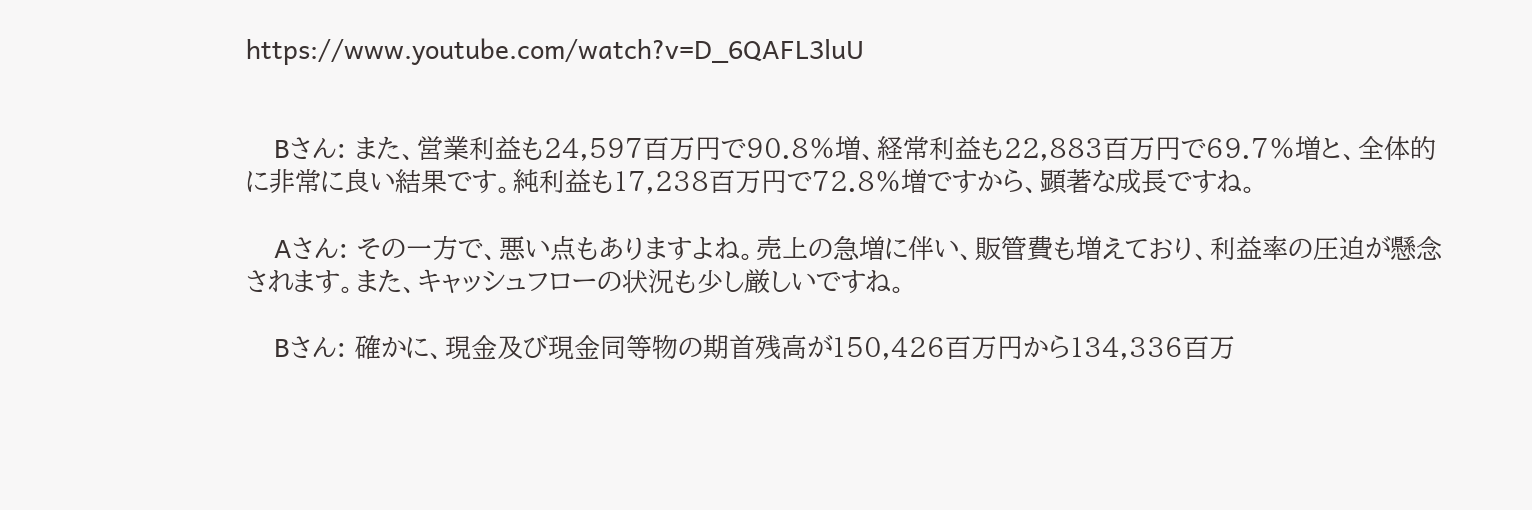https://www.youtube.com/watch?v=D_6QAFL3luU


    Bさん: また、営業利益も24,597百万円で90.8%増、経常利益も22,883百万円で69.7%増と、全体的に非常に良い結果です。純利益も17,238百万円で72.8%増ですから、顕著な成長ですね。

    Aさん: その一方で、悪い点もありますよね。売上の急増に伴い、販管費も増えており、利益率の圧迫が懸念されます。また、キャッシュフローの状況も少し厳しいですね。

    Bさん: 確かに、現金及び現金同等物の期首残高が150,426百万円から134,336百万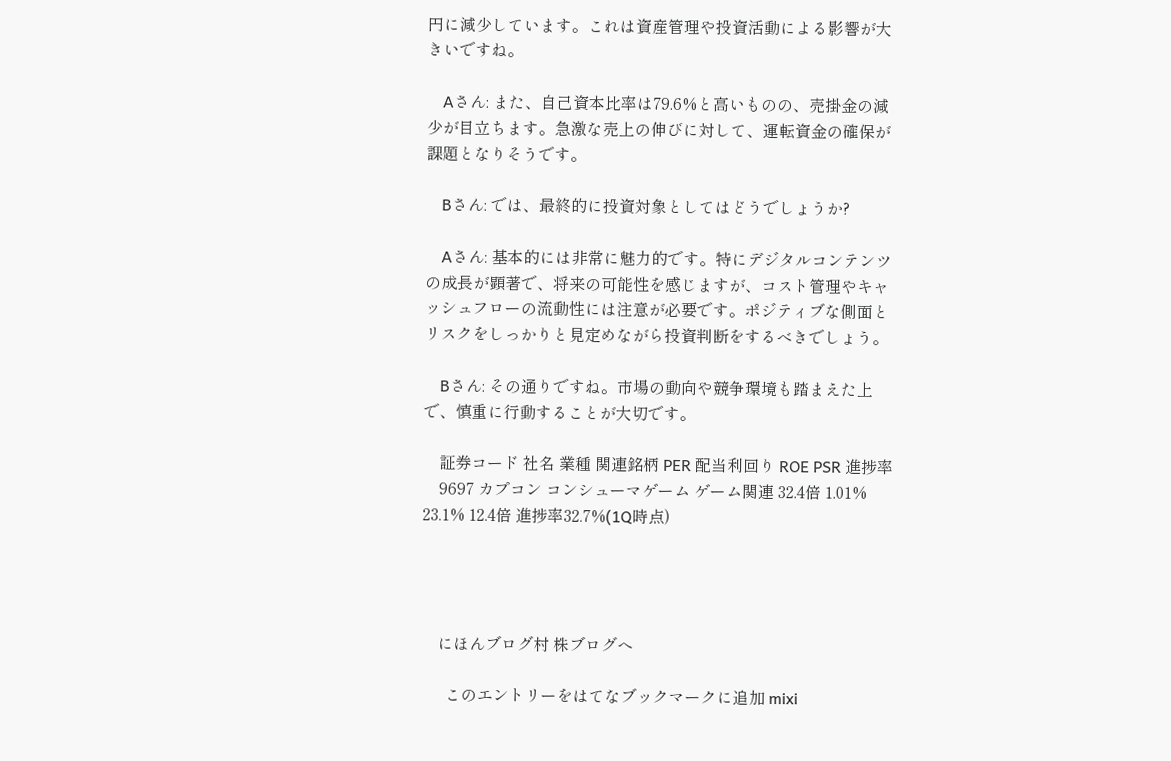円に減少しています。これは資産管理や投資活動による影響が大きいですね。

    Aさん: また、自己資本比率は79.6%と高いものの、売掛金の減少が目立ちます。急激な売上の伸びに対して、運転資金の確保が課題となりそうです。

    Bさん: では、最終的に投資対象としてはどうでしょうか?

    Aさん: 基本的には非常に魅力的です。特にデジタルコンテンツの成長が顕著で、将来の可能性を感じますが、コスト管理やキャッシュフローの流動性には注意が必要です。ポジティブな側面とリスクをしっかりと見定めながら投資判断をするべきでしょう。

    Bさん: その通りですね。市場の動向や競争環境も踏まえた上で、慎重に行動することが大切です。

    証券コード 社名 業種 関連銘柄 PER 配当利回り ROE PSR 進捗率
    9697 カプコン コンシューマゲーム ゲーム関連 32.4倍 1.01% 23.1% 12.4倍 進捗率32.7%(1Q時点)




    にほんブログ村 株ブログへ

      このエントリーをはてなブックマークに追加 mixi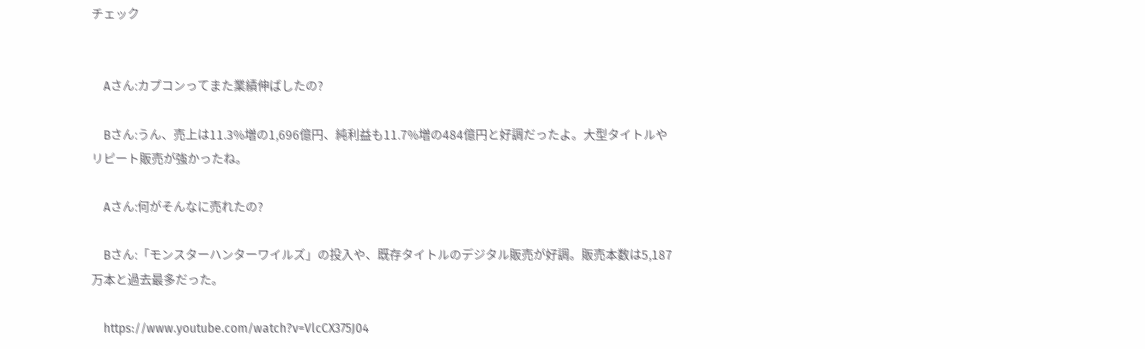チェック


    Aさん:カプコンってまた業績伸ばしたの?

    Bさん:うん、売上は11.3%増の1,696億円、純利益も11.7%増の484億円と好調だったよ。大型タイトルやリピート販売が強かったね。

    Aさん:何がそんなに売れたの?

    Bさん:「モンスターハンターワイルズ」の投入や、既存タイトルのデジタル販売が好調。販売本数は5,187万本と過去最多だった。

    https://www.youtube.com/watch?v=VlcCX375J04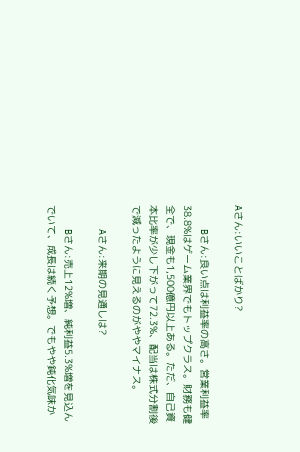Aさん:いいことばかり?

    Bさん:良い点は利益率の高さ。営業利益率38.8%はゲーム業界でもトップクラス。財務も健全で、現金も1,500億円以上ある。ただ、自己資本比率が少し下がって72.3%、配当は株式分割後で減ったように見えるのがややマイナス。

    Aさん:来期の見通しは?

    Bさん:売上12%増、純利益5.3%増を見込んでいて、成長は続く予想。でもやや鈍化気味か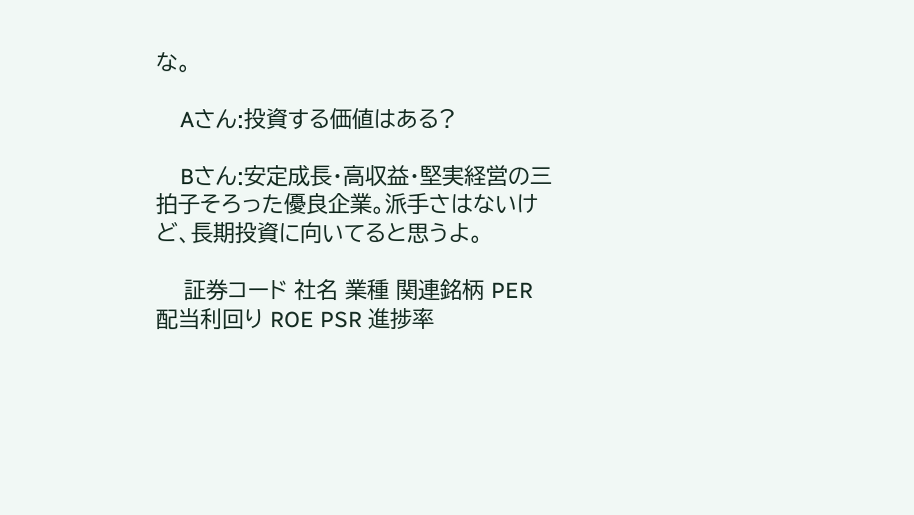な。

    Aさん:投資する価値はある?

    Bさん:安定成長・高収益・堅実経営の三拍子そろった優良企業。派手さはないけど、長期投資に向いてると思うよ。

    証券コード 社名 業種 関連銘柄 PER 配当利回り ROE PSR 進捗率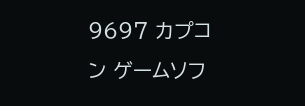9697 カプコン ゲームソフ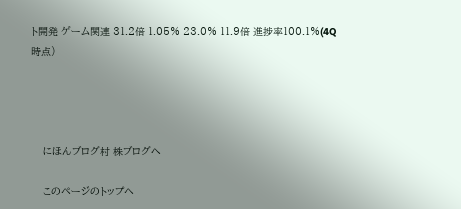ト開発 ゲーム関連 31.2倍 1.05% 23.0% 11.9倍 進捗率100.1%(4Q時点)




    にほんブログ村 株ブログへ

    このページのトップヘ